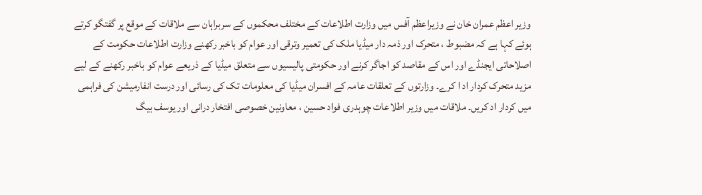وزیر اعظم عمران خان نے وزیراعظم آفس میں وزارت اطلاعات کے مختلف محکموں کے سربراہان سے ملاقات کے موقع پر گفتگو کرتے ہوئے کہا ہے کہ مضبوط ، متحرک اور ذمہ دار میڈیا ملک کی تعمیر وترقی اور عوام کو باخبر رکھنے وزارت اطلاعات حکومت کے اصلاحاتی ایجنڈے اور اس کے مقاصد کو اجاگر کرنے اور حکومتی پالیسیوں سے متعلق میڈیا کے ذریعے عوام کو باخبر رکھنے کے لیے مزید متحرک کردار اد ا کرے۔ وزارتوں کے تعلقات عامہ کے افسران میڈیا کی معلومات تک کی رسائی اور درست انفارمیشن کی فراہمی میں کردار اد کریں۔ ملاقات میں وزیر اطلاعات چوہدری فواد حسین ، معاونین خصوصی افتخار درانی اور یوسف بیگ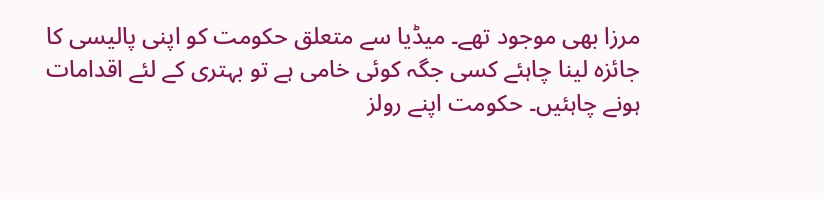مرزا بھی موجود تھے۔ میڈیا سے متعلق حکومت کو اپنی پالیسی کا جائزہ لینا چاہئے کسی جگہ کوئی خامی ہے تو بہتری کے لئے اقدامات ہونے چاہئیں۔ حکومت اپنے رولز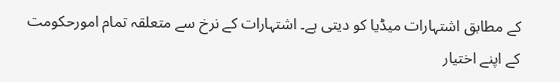کے مطابق اشتہارات میڈیا کو دیتی ہے۔ اشتہارات کے نرخ سے متعلقہ تمام امورحکومت کے اپنے اختیار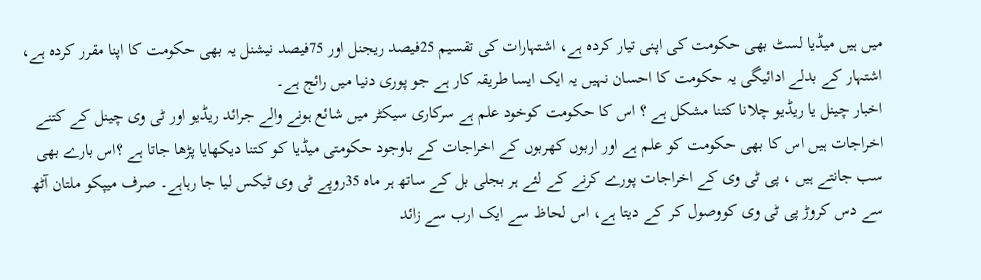میں ہیں میڈیا لسٹ بھی حکومت کی اپنی تیار کردہ ہے، اشتہارات کی تقسیم 25فیصد ریجنل اور 75فیصد نیشنل یہ بھی حکومت کا اپنا مقرر کردہ ہے، اشتہار کے بدلے ادائیگی یہ حکومت کا احسان نہیں یہ ایک ایسا طریقہ کار ہے جو پوری دنیا میں رائج ہے۔
اخبار چینل یا ریڈیو چلانا کتنا مشکل ہے ؟ اس کا حکومت کوخود علم ہے سرکاری سیکٹر میں شائع ہونے والے جرائد ریڈیو اور ٹی وی چینل کے کتنے اخراجات ہیں اس کا بھی حکومت کو علم ہے اور اربوں کھربوں کے اخراجات کے باوجود حکومتی میڈیا کو کتنا دیکھایا پڑھا جاتا ہے ؟اس بارے بھی سب جانتے ہیں ، پی ٹی وی کے اخراجات پورے کرنے کے لئے ہر بجلی بل کے ساتھ ہر ماہ 35روپے ٹی وی ٹیکس لیا جا رہاہے۔ صرف میپکو ملتان آٹھ سے دس کروڑ پی ٹی وی کووصول کر کے دیتا ہے، اس لحاظ سے ایک ارب سے زائد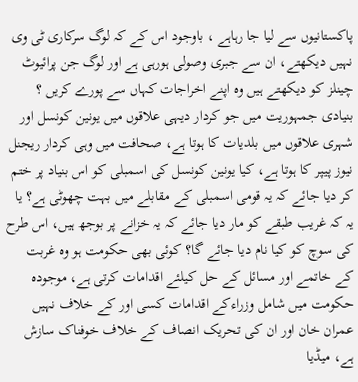پاکستانیوں سے لیا جا رہاہے ، باوجود اس کے کہ لوگ سرکاری ٹی وی نہیں دیکھتے، ان سے جبری وصولی ہورہی ہے اور لوگ جن پرائیوٹ چینلز کو دیکھتے ہیں وہ اپنے اخراجات کہاں سے پورے کریں ؟ بنیادی جمہوریت میں جو کردار دیہی علاقوں میں یونین کونسل اور شہری علاقوں میں بلدیات کا ہوتا ہے، صحافت میں وہی کردار ریجنل نیوز پیپر کا ہوتا ہے، کیا یونین کونسل کی اسمبلی کو اس بنیاد پر ختم کر دیا جائے کہ یہ قومی اسمبلی کے مقابلے میں بہت چھوٹی ہے؟ یا یہ کہ غریب طبقے کو مار دیا جائے کہ یہ خزانے پر بوجھ ہیں، اس طرح کی سوچ کو کیا نام دیا جائے گا؟ کوئی بھی حکومت ہو وہ غربت کے خاتمے اور مسائل کے حل کیلئے اقدامات کرتی ہے، موجودہ حکومت میں شامل وزراءکے اقدامات کسی اور کے خلاف نہیں عمران خان اور ان کی تحریک انصاف کے خلاف خوفناک سازش ہے، میڈیا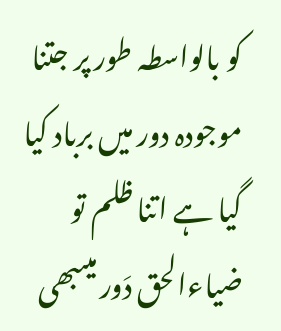کو بالواسطہ طور پر جتنا موجودہ دور میں برباد کیا گیا ہے اتنا ظلم تو ضیاءالحق دَور میںبھی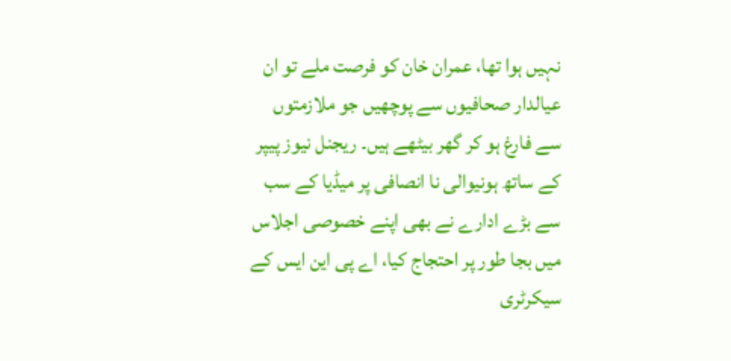نہیں ہوا تھا، عمران خان کو فرصت ملے تو ان عیالدار صحافیوں سے پوچھیں جو ملازمتوں سے فارغ ہو کر گھر بیٹھے ہیں۔ ریجنل نیوز پیپر کے ساتھ ہونیوالی نا انصافی پر میڈیا کے سب سے بڑے ادارے نے بھی اپنے خصوصی اجلاس میں بجا طور پر احتجاج کیا، اے پی این ایس کے سیکرٹری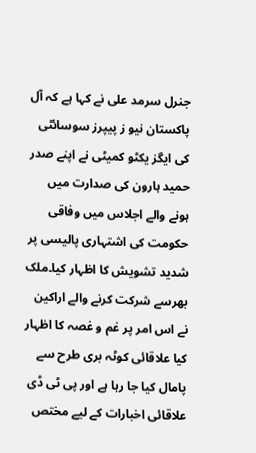جنرل سرمد علی نے کہا ہے کہ آل پاکستان نیو ز پیپرز سوسائٹی کی ایگز یکٹو کمیٹی نے اپنے صدر حمید ہارون کی صدارت میں ہونے والے اجلاس میں وفاقی حکومت کی اشتہاری پالیسی پر شدید تشویش کا اظہار کیا۔ملک بھرسے شرکت کرنے والے اراکین نے اس امر پر غم و غصہ کا اظہار کیا علاقائی کوٹہ بری طرح سے پامال کیا جا رہا ہے اور پی ٹی ڈی علاقائی اخبارات کے لیے مختص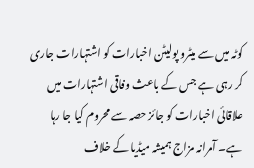کوٹہ میں سے میٹرو پولیٹن اخبارات کو اشتہارات جاری کر رہی ہے جس کے باعث وفاقی اشتہارات میں علاقائی اخبارات کو جائز حصہ سے محروم کیا جا رہا ہے۔ آمرانہ مزاج ہمیشہ میڈیا کے خلاف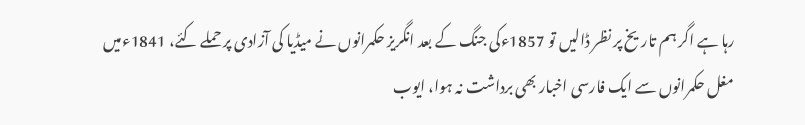رہا ہے اگر ہم تاریخ پر نظر ڈالیں تو 1857ءکی جنگ کے بعد انگریز حکمرانوں نے میڈیا کی آزادی پر حملے کئے، 1841ءمیں مغل حکمرانوں سے ایک فارسی اخبار بھی برداشت نہ ہوا، ایوب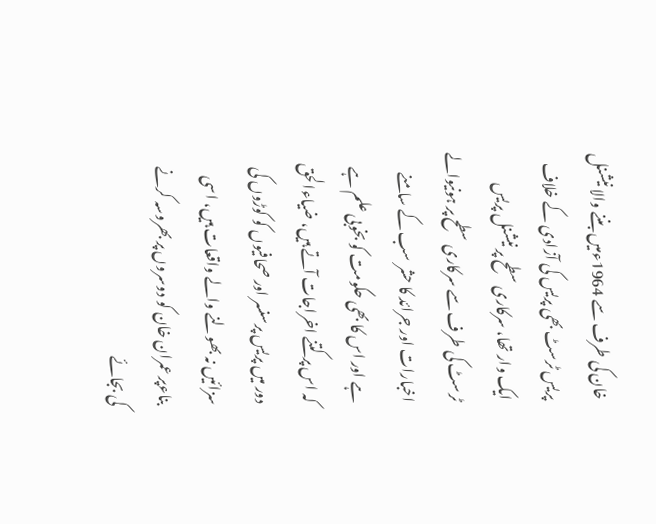خان کی طرف سے 1964ءمیں بننے والا نیشنل پریس ٹرسٹ بھی پریس کی آزادی کے خلاف ایک وار تھا، سرکاری سطح پر نیشنل پریس ٹرسٹ کی طرف سے سرکاری سطح پر ہونیوالے اخبارات اور جرائد کا حشر سب کے سامنے ہے اور اس کا بھی حکومت کو بخوبی علم ہے کہ اس پر کتنے اخراجات آتے ہیں، ضیاءالحق دور میں پریس پرسنسر اور صحافیوں کو کوڑوں کی سزائیں نہ بھولنے والے واقعات ہیں، اسی بناءپر عمران خان کو دوسروں پر بھروسہ کرنے کی بجائے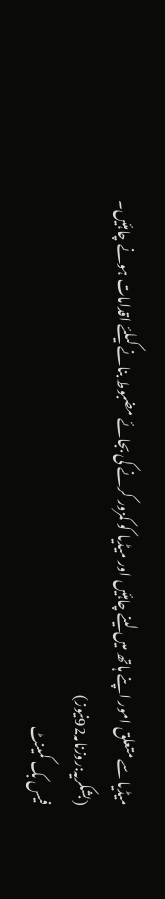میڈیا سے متعلق امور اپنے ہاتھ میں لینے چاہئیں اور میڈیا کو کمزور کرنے کی بجائے مضبوط بنانے کیلئے اقدامات ہونے چاہئیں۔
(بشکریہ:روزنامہ92نیوز)
فیس بک کمینٹ